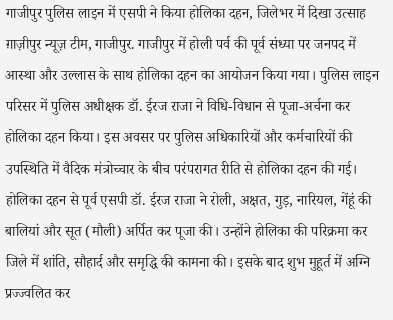गाजीपुर पुलिस लाइन में एसपी ने किया होलिका दहन, जिलेभर में दिखा उत्साह
ग़ाज़ीपुर न्यूज़ टीम, गाजीपुर. गाजीपुर में होली पर्व की पूर्व संध्या पर जनपद में आस्था और उल्लास के साथ होलिका दहन का आयोजन किया गया। पुलिस लाइन परिसर में पुलिस अधीक्षक डॉ. ईरज राजा ने विधि-विधान से पूजा-अर्चना कर होलिका दहन किया। इस अवसर पर पुलिस अधिकारियों और कर्मचारियों की उपस्थिति में वैदिक मंत्रोच्चार के बीच परंपरागत रीति से होलिका दहन की गई।
होलिका दहन से पूर्व एसपी डॉ. ईरज राजा ने रोली, अक्षत, गुड़, नारियल, गेंहूं की बालियां और सूत (मौली) अर्पित कर पूजा की। उन्होंने होलिका की परिक्रमा कर जिले में शांति, सौहार्द और समृद्धि की कामना की। इसके बाद शुभ मुहूर्त में अग्नि प्रज्ज्वलित कर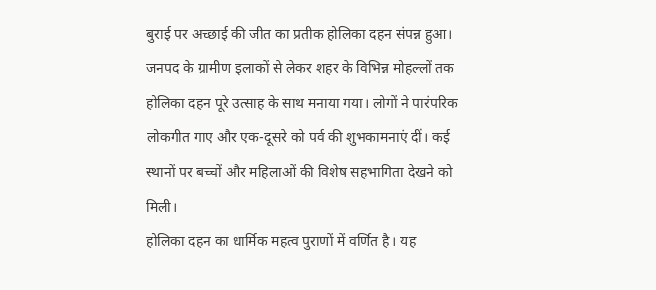बुराई पर अच्छाई की जीत का प्रतीक होलिका दहन संपन्न हुआ।
जनपद के ग्रामीण इलाकों से लेकर शहर के विभिन्न मोहल्लों तक होलिका दहन पूरे उत्साह के साथ मनाया गया। लोगों ने पारंपरिक लोकगीत गाए और एक-दूसरे को पर्व की शुभकामनाएं दीं। कई स्थानों पर बच्चों और महिलाओं की विशेष सहभागिता देखने को मिली।
होलिका दहन का धार्मिक महत्व पुराणों में वर्णित है। यह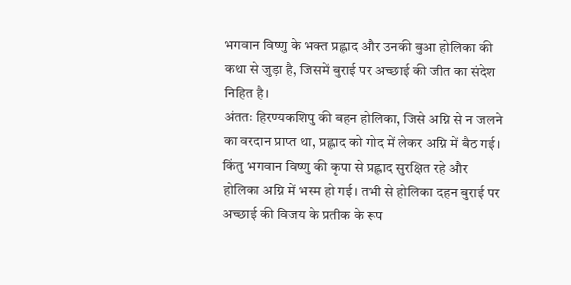भगवान विष्णु के भक्त प्रह्लाद और उनकी बुआ होलिका की कथा से जुड़ा है, जिसमें बुराई पर अच्छाई की जीत का संदेश निहित है।
अंततः हिरण्यकशिपु की बहन होलिका, जिसे अग्नि से न जलने का वरदान प्राप्त था, प्रह्लाद को गोद में लेकर अग्नि में बैठ गई। किंतु भगवान विष्णु की कृपा से प्रह्लाद सुरक्षित रहे और होलिका अग्नि में भस्म हो गई। तभी से होलिका दहन बुराई पर अच्छाई की विजय के प्रतीक के रूप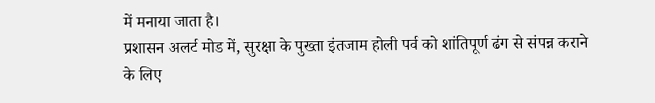में मनाया जाता है।
प्रशासन अलर्ट मोड में, सुरक्षा के पुख्ता इंतजाम होली पर्व को शांतिपूर्ण ढंग से संपन्न कराने के लिए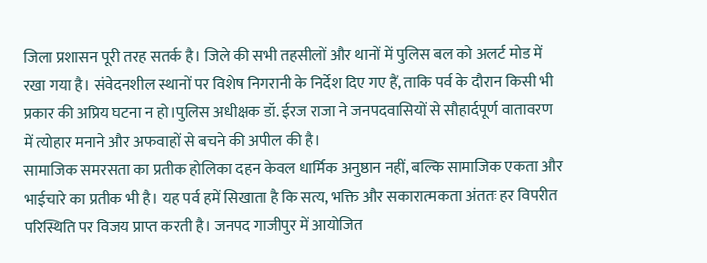जिला प्रशासन पूरी तरह सतर्क है। जिले की सभी तहसीलों और थानों में पुलिस बल को अलर्ट मोड में रखा गया है। संवेदनशील स्थानों पर विशेष निगरानी के निर्देश दिए गए हैं, ताकि पर्व के दौरान किसी भी प्रकार की अप्रिय घटना न हो।पुलिस अधीक्षक डॉ. ईरज राजा ने जनपदवासियों से सौहार्दपूर्ण वातावरण में त्योहार मनाने और अफवाहों से बचने की अपील की है।
सामाजिक समरसता का प्रतीक होलिका दहन केवल धार्मिक अनुष्ठान नहीं, बल्कि सामाजिक एकता और भाईचारे का प्रतीक भी है। यह पर्व हमें सिखाता है कि सत्य, भक्ति और सकारात्मकता अंततः हर विपरीत परिस्थिति पर विजय प्राप्त करती है। जनपद गाजीपुर में आयोजित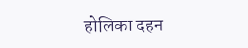होलिका दहन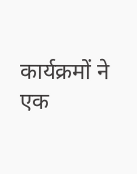कार्यक्रमों ने एक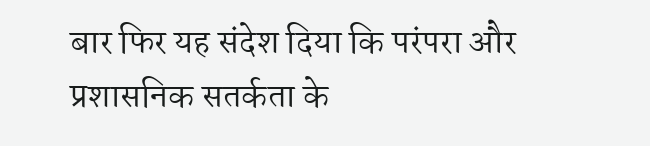बार फिर यह संदेश दिया कि परंपरा और प्रशासनिक सतर्कता के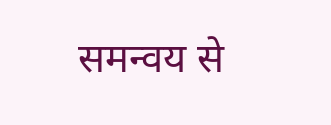समन्वय से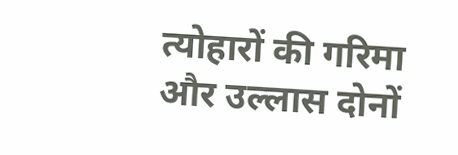त्योहारों की गरिमा और उल्लास दोनों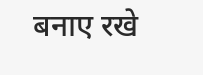बनाए रखे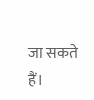जा सकते हैं।